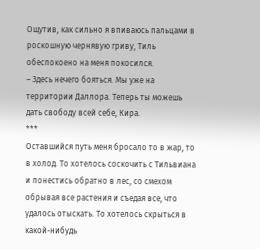Ощутив, как сильно я впиваюсь пальцами в роскошную чернявую гриву, Тиль обеспокоено на меня покосился.
– Здесь нечего бояться. Мы уже на территории Даллора. Теперь ты можешь дать свободу всей себе, Кира.
***
Оставшийся путь меня бросало то в жар, то в холод. То хотелось соскочить с Тильвиана и понестись обратно в лес, со смехом обрывая все растения и съедая все, что удалось отыскать. То хотелось скрыться в какой-нибудь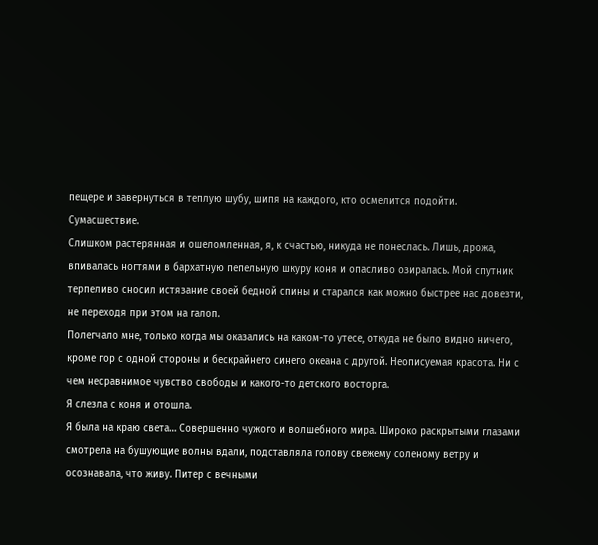пещере и завернуться в теплую шубу, шипя на каждого, кто осмелится подойти.
Сумасшествие.
Слишком растерянная и ошеломленная, я, к счастью, никуда не понеслась. Лишь, дрожа, впивалась ногтями в бархатную пепельную шкуру коня и опасливо озиралась. Мой спутник терпеливо сносил истязание своей бедной спины и старался как можно быстрее нас довезти, не переходя при этом на галоп.
Полегчало мне, только когда мы оказались на каком-то утесе, откуда не было видно ничего, кроме гор с одной стороны и бескрайнего синего океана с другой. Неописуемая красота. Ни с чем несравнимое чувство свободы и какого-то детского восторга.
Я слезла с коня и отошла.
Я была на краю света… Совершенно чужого и волшебного мира. Широко раскрытыми глазами смотрела на бушующие волны вдали, подставляла голову свежему соленому ветру и осознавала, что живу. Питер с вечными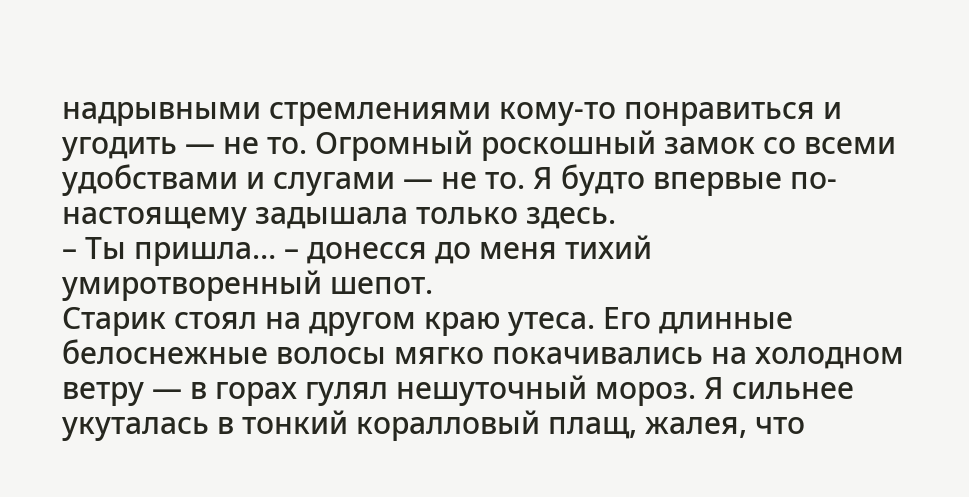надрывными стремлениями кому-то понравиться и угодить — не то. Огромный роскошный замок со всеми удобствами и слугами — не то. Я будто впервые по-настоящему задышала только здесь.
– Ты пришла… – донесся до меня тихий умиротворенный шепот.
Старик стоял на другом краю утеса. Его длинные белоснежные волосы мягко покачивались на холодном ветру — в горах гулял нешуточный мороз. Я сильнее укуталась в тонкий коралловый плащ, жалея, что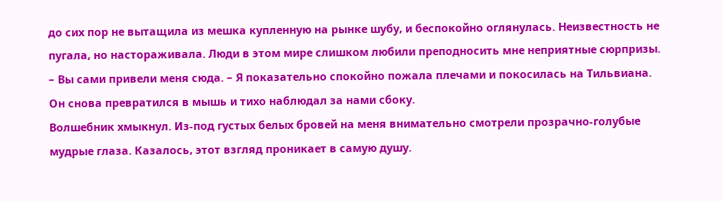до сих пор не вытащила из мешка купленную на рынке шубу, и беспокойно оглянулась. Неизвестность не пугала, но настораживала. Люди в этом мире слишком любили преподносить мне неприятные сюрпризы.
– Вы сами привели меня сюда. – Я показательно спокойно пожала плечами и покосилась на Тильвиана.
Он снова превратился в мышь и тихо наблюдал за нами сбоку.
Волшебник хмыкнул. Из-под густых белых бровей на меня внимательно смотрели прозрачно-голубые мудрые глаза. Казалось, этот взгляд проникает в самую душу.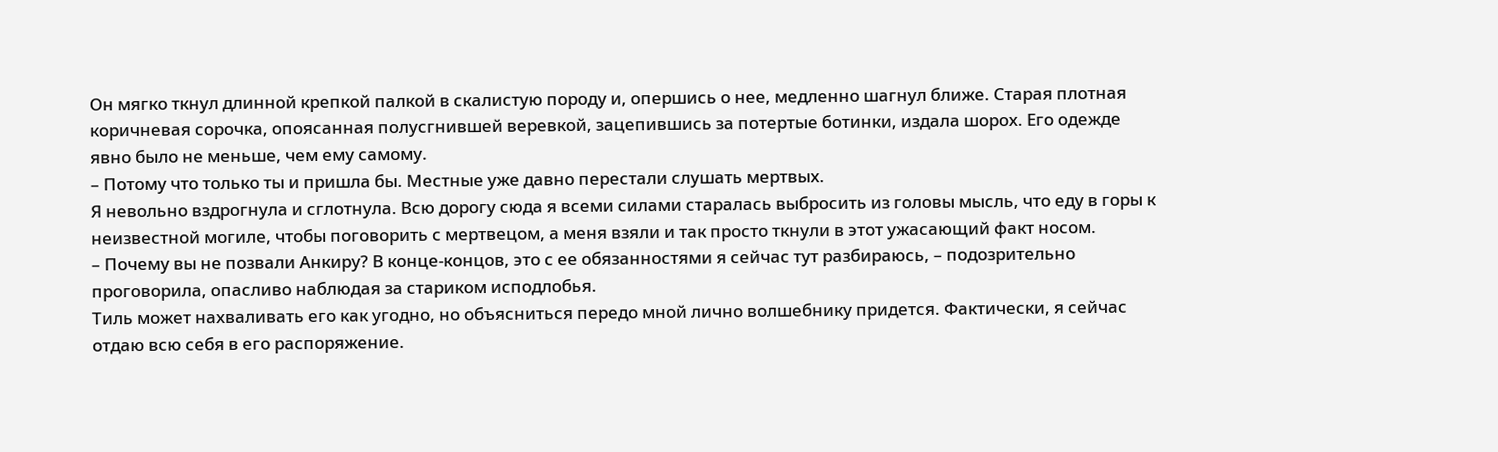Он мягко ткнул длинной крепкой палкой в скалистую породу и, опершись о нее, медленно шагнул ближе. Старая плотная коричневая сорочка, опоясанная полусгнившей веревкой, зацепившись за потертые ботинки, издала шорох. Его одежде явно было не меньше, чем ему самому.
– Потому что только ты и пришла бы. Местные уже давно перестали слушать мертвых.
Я невольно вздрогнула и сглотнула. Всю дорогу сюда я всеми силами старалась выбросить из головы мысль, что еду в горы к неизвестной могиле, чтобы поговорить с мертвецом, а меня взяли и так просто ткнули в этот ужасающий факт носом.
– Почему вы не позвали Анкиру? В конце-концов, это с ее обязанностями я сейчас тут разбираюсь, – подозрительно проговорила, опасливо наблюдая за стариком исподлобья.
Тиль может нахваливать его как угодно, но объясниться передо мной лично волшебнику придется. Фактически, я сейчас отдаю всю себя в его распоряжение.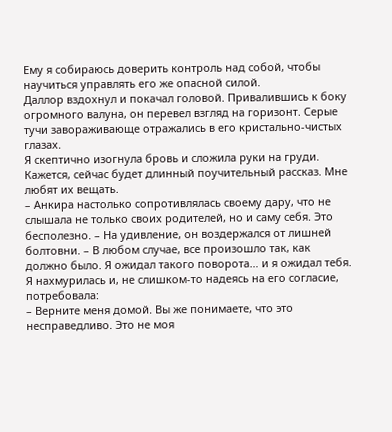Ему я собираюсь доверить контроль над собой, чтобы научиться управлять его же опасной силой.
Даллор вздохнул и покачал головой. Привалившись к боку огромного валуна, он перевел взгляд на горизонт. Серые тучи завораживающе отражались в его кристально-чистых глазах.
Я скептично изогнула бровь и сложила руки на груди. Кажется, сейчас будет длинный поучительный рассказ. Мне любят их вещать.
– Анкира настолько сопротивлялась своему дару, что не слышала не только своих родителей, но и саму себя. Это бесполезно. – На удивление, он воздержался от лишней болтовни. – В любом случае, все произошло так, как должно было. Я ожидал такого поворота… и я ожидал тебя.
Я нахмурилась и, не слишком-то надеясь на его согласие, потребовала:
– Верните меня домой. Вы же понимаете, что это несправедливо. Это не моя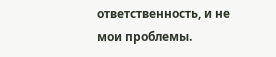ответственность, и не мои проблемы.